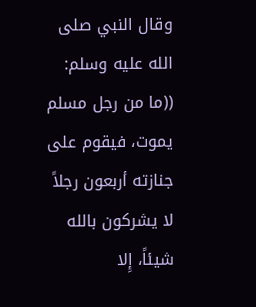وقال النبي صلى الله عليه وسلم: ((ما من رجل مسلم يموت، فيقوم على جنازته أربعون رجلاً لا يشركون بالله شيئاً، إِلا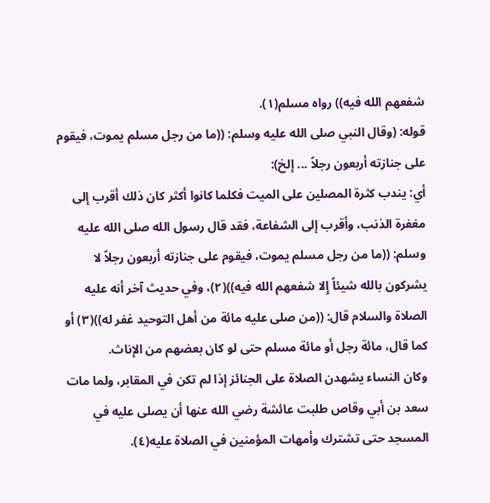شفعهم الله فيه)) رواه مسلم(١).
قوله: (وقال النبي صلى الله عليه وسلم: ((ما من رجل مسلم يموت، فيقوم على جنازته أربعون رجلاً ... إلخ):
أي: يندب كثرة المصلين على الميت فكلما كانوا أكثر كان ذلك أقرب إلى مغفرة الذنب، وأقرب إلى الشفاعة، فقد قال رسول الله صلى الله عليه وسلم: ((ما من رجل مسلم يموت، فيقوم على جنازته أربعون رجلاً لا يشركون بالله شيئاً إِلا شفعهم الله فيه))(٢)، وفي حديث آخر أنه عليه الصلاة والسلام قال: ((من صلى عليه مائة من أهل التوحيد غفر له))(٣) أو كما قال، مائة رجل أو مائة مسلم حتى لو كان بعضهم من الإناث.
وكان النساء يشهدن الصلاة على الجنائز إذا لم تكن في المقابر، ولما مات سعد بن أبي وقاص طلبت عائشة رضي الله عنها أن يصلى عليه في المسجد حتى تشترك وأمهات المؤمنين في الصلاة عليه(٤).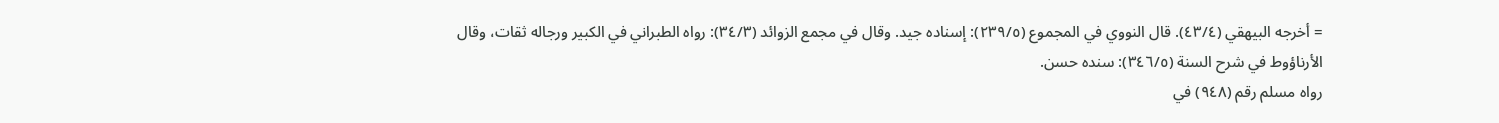= أخرجه البيهقي (٤٣/٤). قال النووي في المجموع (٢٣٩/٥): إسناده جيد. وقال في مجمع الزوائد (٣٤/٣): رواه الطبراني في الكبير ورجاله ثقات، وقال الأرناؤوط في شرح السنة (٣٤٦/٥): سنده حسن.
رواه مسلم رقم (٩٤٨) في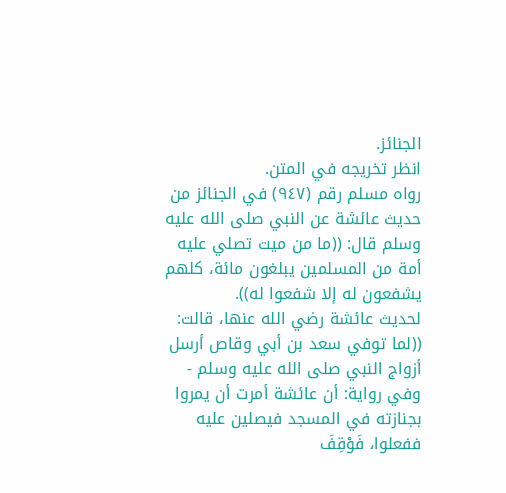الجنائز.
انظر تخريجه في المتن.
رواه مسلم رقم (٩٤٧) في الجنائز من حديث عائشة عن النبي صلى الله عليه وسلم قال: ((ما من ميت تصلي عليه أمة من المسلمين يبلغون مائة، كلهم يشفعون له إلا شفعوا له)).
لحديث عائشة رضي الله عنها، قالت: ((لما توفي سعد بن أبي وقاص أرسل أزواج النبي صلى الله عليه وسلم - وفي رواية: أن عائشة أمرت أن يمروا بجنازته في المسجد فيصلين عليه ففعلوا، فَوْقِفَ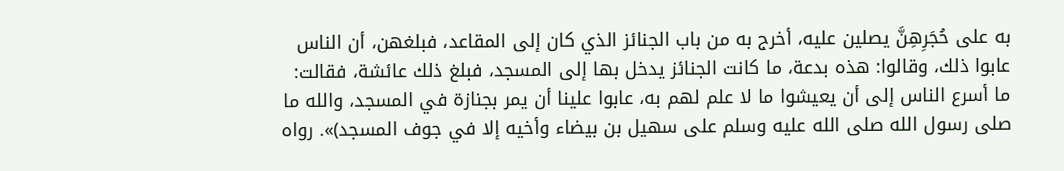به على حُجَرِهِنَّ يصلين عليه، أخرج به من باب الجنائز الذي كان إلى المقاعد، فبلغهن، أن الناس عابوا ذلك، وقالوا: هذه بدعة، ما كانت الجنائز يدخل بها إلى المسجد، فبلغ ذلك عائشة، فقالت: ما أسرع الناس إلى أن يعيشوا ما لا علم لهم به، عابوا علينا أن يمر بجنازة في المسجد، والله ما صلى رسول الله صلى الله عليه وسلم على سهيل بن بيضاء وأخيه إلا في جوف المسجد)». رواه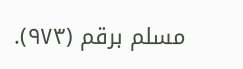مسلم برقم (٩٧٣).